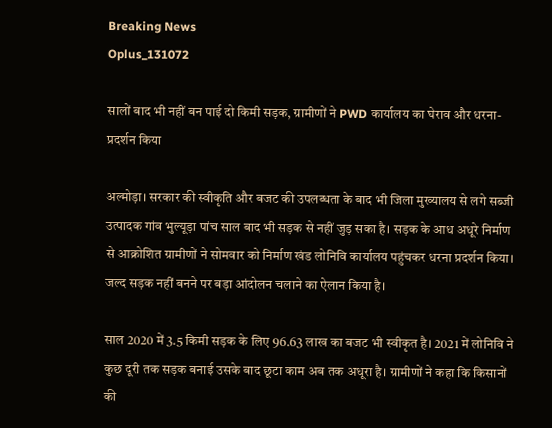Breaking News
Oplus_131072

सालों बाद भी नहीं बन पाई दो किमी सड़क, ग्रामीणों ने PWD कार्यालय का घेराव और धरना-प्रदर्शन किया

अल्मोड़ा। सरकार की स्वीकृति और बजट की उपलब्धता के बाद भी जिला मुख्यालय से लगे सब्जी उत्पादक गांव भुल्यूड़ा पांच साल बाद भी सड़क से नहीं जुड़ सका है। सड़क के आध अधूरे निर्माण से आक्रोशित ग्रामीणों ने सोमवार को निर्माण खंड लोनिवि कार्यालय पहुंचकर धरना प्रदर्शन किया। जल्द सड़क नहीं बनने पर बड़ा आंदोलन चलाने का ऐलान किया है।

साल 2020 में 3.5 किमी सड़क के लिए 96.63 लाख का बजट भी स्वीकृत है। 2021 में लोनिवि ने कुछ दूरी तक सड़क बनाई उसके बाद छूटा काम अब तक अधूरा है। ग्रामीणों ने कहा कि किसानों की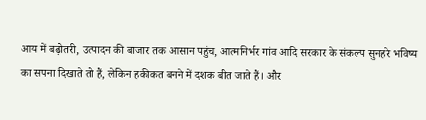आय में बढ़ोतरी, उत्पादन की बाजार तक आसान पहुंच, आत्मनिर्भर गांव आदि सरकार के संकल्प सुनहरे भविष्य का सपना दिखाते तो हैं, लेकिन हकीकत बनने में दशक बीत जाते हैं। और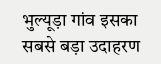भुल्यूड़ा गांव इसका सबसे बड़ा उदाहरण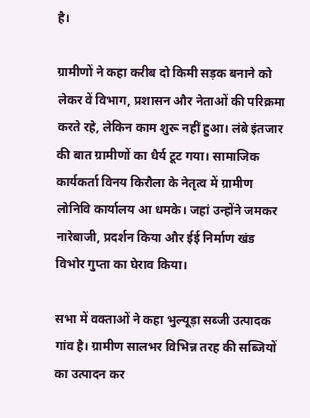है।

ग्रामीणों ने कहा करीब दो किमी सड़क बनाने को लेकर वें विभाग, प्रशासन और नेताओं की परिक्रमा करते रहे, लेकिन काम शुरू नहीं हुआ। लंबे इंतजार की बात ग्रामीणों का धैर्य टूट गया। सामाजिक कार्यकर्ता विनय किरौला के नेतृत्व में ग्रामीण लोनिवि कार्यालय आ धमके। जहां उन्होंने जमकर नारेबाजी, प्रदर्शन किया और ईई निर्माण खंड विभोर गुप्ता का घेराव किया।

सभा में वक्ताओं ने कहा भुल्यूड़ा सब्जी उत्पादक गांव है। ग्रामीण सालभर विभिन्न तरह की सब्जियों का उत्पादन कर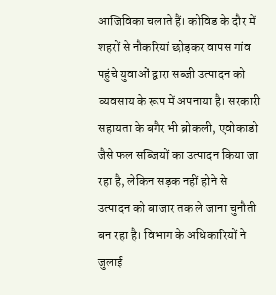आजिविका चलाते हैं। कोविड के दौर में शहरों से नौकरियां छोड़कर वापस गांव पहुंचे युवाओं द्वारा सब्जी उत्पादन को व्यवसाय के रूप में अपनाया है। सरकारी सहायता के बगैर भी ब्रोकली, एवोकाडो जैसे फल सब्जियों का उत्पादन किया जा रहा है, लेकिन सड़क नहीं होने से उत्पादन को बाजार तक ले जाना चुनौती बन रहा है। विभाग के अधिकारियों ने जुलाई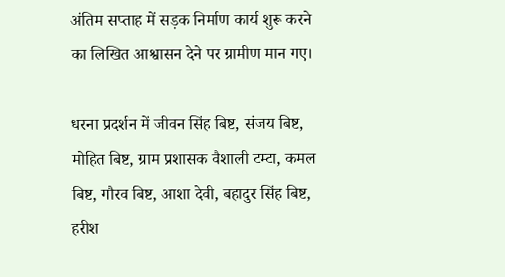अंतिम सप्ताह में सड़क निर्माण कार्य शुरू करने का लिखित आश्वासन देने पर ग्रामीण मान गए।

धरना प्रदर्शन में जीवन सिंह बिष्ट, संजय बिष्ट, मोहित बिष्ट, ग्राम प्रशासक वैशाली टम्टा, कमल बिष्ट, गौरव बिष्ट, आशा देवी, बहादुर सिंह बिष्ट, हरीश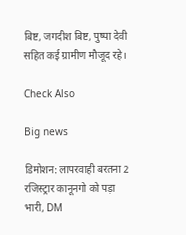बिष्ट, जगदीश बिष्ट, पुष्पा देवी सहित कई ग्रामीण मौजूद रहे।

Check Also

Big news

डिमोशन: लापरवाही बरतना 2 रजिस्ट्रार कानूनगो को पड़ा भारी, DM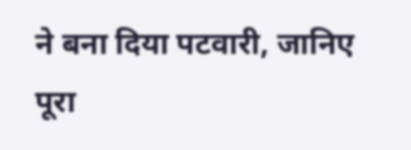ने बना दिया पटवारी, जानिए पूरा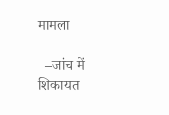मामला

  –जांच में शिकायत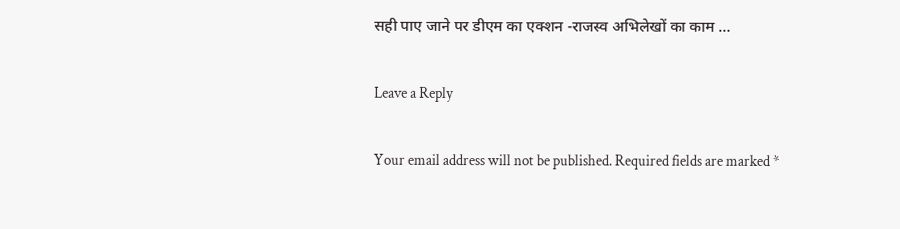सही पाए जाने पर डीएम का एक्शन -राजस्व अभिलेखों का काम …

Leave a Reply

Your email address will not be published. Required fields are marked *